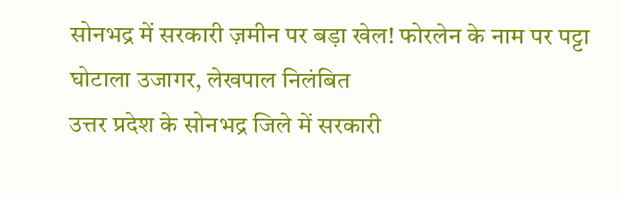सोनभद्र में सरकारी ज़मीन पर बड़ा खेल! फोरलेन के नाम पर पट्टा घोटाला उजागर, लेखपाल निलंबित
उत्तर प्रदेश के सोनभद्र जिले में सरकारी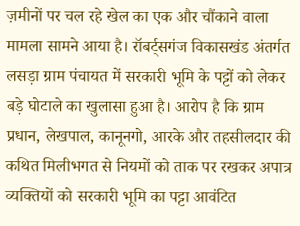ज़मीनों पर चल रहे खेल का एक और चौंकाने वाला मामला सामने आया है। रॉबर्ट्सगंज विकासखंड अंतर्गत लसड़ा ग्राम पंचायत में सरकारी भूमि के पट्टों को लेकर बड़े घोटाले का खुलासा हुआ है। आरोप है कि ग्राम प्रधान, लेखपाल, कानूनगो, आरके और तहसीलदार की कथित मिलीभगत से नियमों को ताक पर रखकर अपात्र व्यक्तियों को सरकारी भूमि का पट्टा आवंटित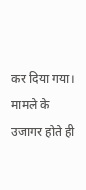कर दिया गया।
मामले के उजागर होते ही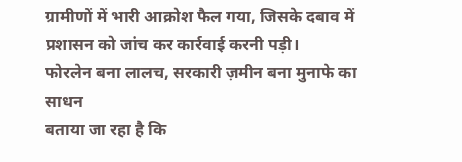ग्रामीणों में भारी आक्रोश फैल गया, जिसके दबाव में प्रशासन को जांच कर कार्रवाई करनी पड़ी।
फोरलेन बना लालच, सरकारी ज़मीन बना मुनाफे का साधन
बताया जा रहा है कि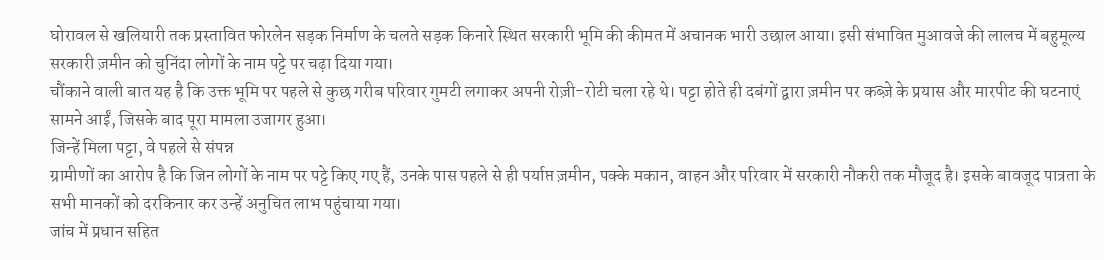घोरावल से खलियारी तक प्रस्तावित फोरलेन सड़क निर्माण के चलते सड़क किनारे स्थित सरकारी भूमि की कीमत में अचानक भारी उछाल आया। इसी संभावित मुआवजे की लालच में बहुमूल्य सरकारी ज़मीन को चुनिंदा लोगों के नाम पट्टे पर चढ़ा दिया गया।
चौंकाने वाली बात यह है कि उक्त भूमि पर पहले से कुछ गरीब परिवार गुमटी लगाकर अपनी रोज़ी-रोटी चला रहे थे। पट्टा होते ही दबंगों द्वारा ज़मीन पर कब्ज़े के प्रयास और मारपीट की घटनाएं सामने आईं, जिसके बाद पूरा मामला उजागर हुआ।
जिन्हें मिला पट्टा, वे पहले से संपन्न
ग्रामीणों का आरोप है कि जिन लोगों के नाम पर पट्टे किए गए हैं, उनके पास पहले से ही पर्याप्त ज़मीन, पक्के मकान, वाहन और परिवार में सरकारी नौकरी तक मौजूद है। इसके बावजूद पात्रता के सभी मानकों को दरकिनार कर उन्हें अनुचित लाभ पहुंचाया गया।
जांच में प्रधान सहित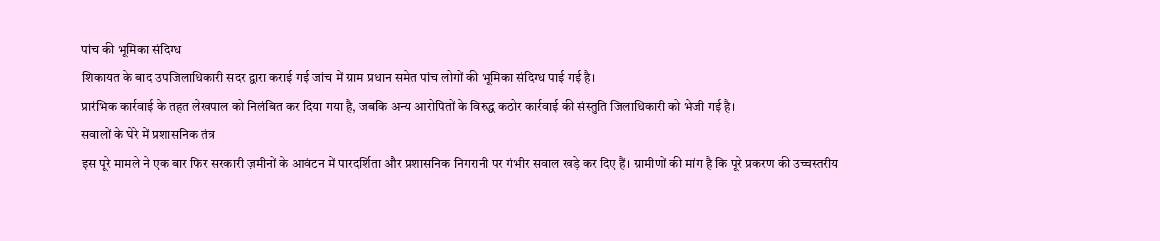पांच की भूमिका संदिग्ध
शिकायत के बाद उपजिलाधिकारी सदर द्वारा कराई गई जांच में ग्राम प्रधान समेत पांच लोगों की भूमिका संदिग्ध पाई गई है।
प्रारंभिक कार्रवाई के तहत लेखपाल को निलंबित कर दिया गया है, जबकि अन्य आरोपितों के विरुद्ध कठोर कार्रवाई की संस्तुति जिलाधिकारी को भेजी गई है।
सवालों के घेरे में प्रशासनिक तंत्र
इस पूरे मामले ने एक बार फिर सरकारी ज़मीनों के आवंटन में पारदर्शिता और प्रशासनिक निगरानी पर गंभीर सवाल खड़े कर दिए हैं। ग्रामीणों की मांग है कि पूरे प्रकरण की उच्चस्तरीय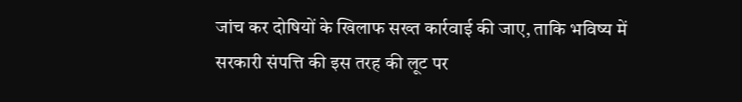जांच कर दोषियों के खिलाफ सख्त कार्रवाई की जाए, ताकि भविष्य में सरकारी संपत्ति की इस तरह की लूट पर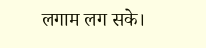लगाम लग सके।